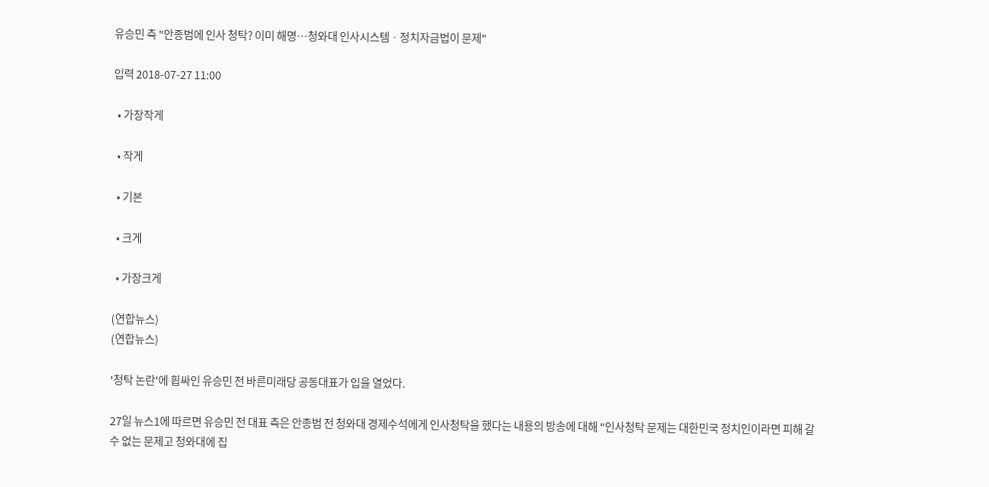유승민 측 "안종범에 인사 청탁? 이미 해명…청와대 인사시스템ㆍ정치자금법이 문제"

입력 2018-07-27 11:00

  • 가장작게

  • 작게

  • 기본

  • 크게

  • 가장크게

(연합뉴스)
(연합뉴스)

'청탁 논란'에 휩싸인 유승민 전 바른미래당 공동대표가 입을 열었다.

27일 뉴스1에 따르면 유승민 전 대표 측은 안종범 전 청와대 경제수석에게 인사청탁을 했다는 내용의 방송에 대해 "인사청탁 문제는 대한민국 정치인이라면 피해 갈 수 없는 문제고 청와대에 집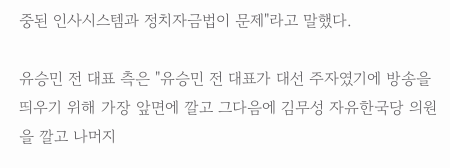중된 인사시스템과 정치자금법이 문제"라고 말했다.

유승민 전 대표 측은 "유승민 전 대표가 대선 주자였기에 방송을 띄우기 위해 가장 앞면에 깔고 그다음에 김무성 자유한국당 의원을 깔고 나머지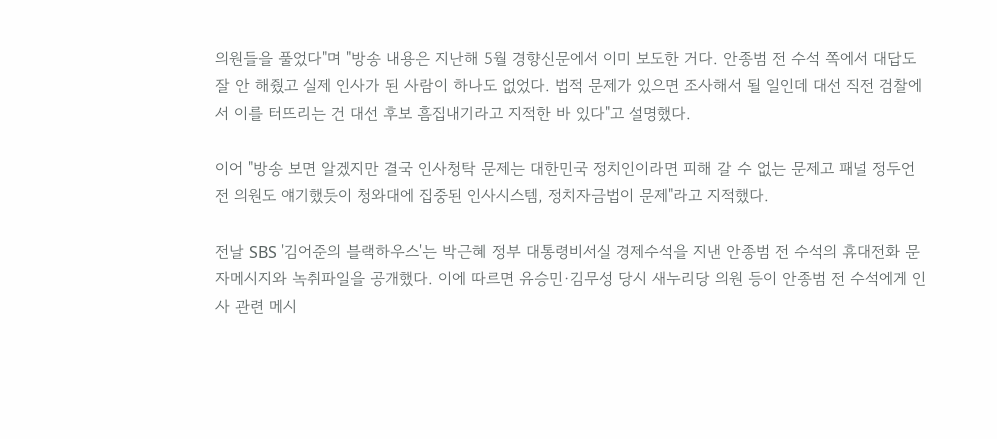의원들을 풀었다"며 "방송 내용은 지난해 5월 경향신문에서 이미 보도한 거다. 안종범 전 수석 쪽에서 대답도 잘 안 해줬고 실제 인사가 된 사람이 하나도 없었다. 법적 문제가 있으면 조사해서 될 일인데 대선 직전 검찰에서 이를 터뜨리는 건 대선 후보 흠집내기라고 지적한 바 있다"고 설명했다.

이어 "방송 보면 알겠지만 결국 인사청탁 문제는 대한민국 정치인이라면 피해 갈 수 없는 문제고 패널 정두언 전 의원도 얘기했듯이 청와대에 집중된 인사시스템, 정치자금법이 문제"라고 지적했다.

전날 SBS '김어준의 블랙하우스'는 박근혜 정부 대통령비서실 경제수석을 지낸 안종범 전 수석의 휴대전화 문자메시지와 녹취파일을 공개했다. 이에 따르면 유승민·김무성 당시 새누리당 의원 등이 안종범 전 수석에게 인사 관련 메시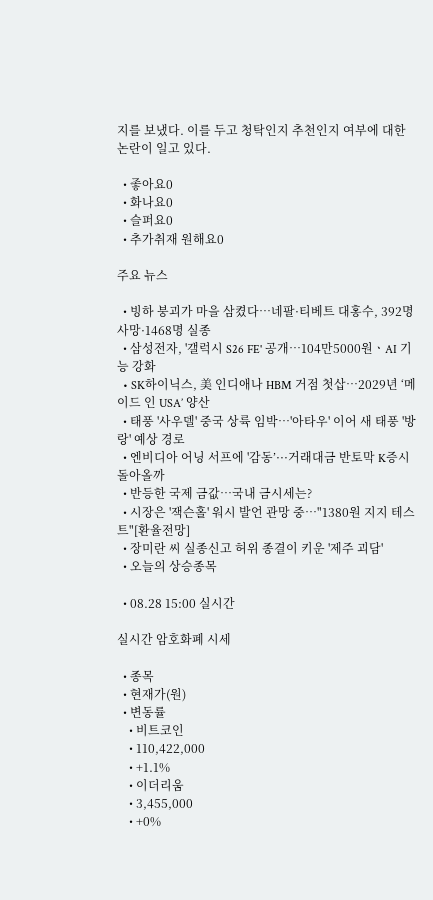지를 보냈다. 이를 두고 청탁인지 추천인지 여부에 대한 논란이 일고 있다.

  • 좋아요0
  • 화나요0
  • 슬퍼요0
  • 추가취재 원해요0

주요 뉴스

  • 빙하 붕괴가 마을 삼켰다…네팔·티베트 대홍수, 392명 사망·1468명 실종
  • 삼성전자, '갤럭시 S26 FE' 공개⋯104만5000원ㆍAI 기능 강화
  • SK하이닉스, 美 인디애나 HBM 거점 첫삽…2029년 ‘메이드 인 USA’ 양산
  • 태풍 '사우델' 중국 상륙 임박…'아타우' 이어 새 태풍 '방랑' 예상 경로
  • 엔비디아 어닝 서프에 '감동’···거래대금 반토막 K증시 돌아올까
  • 반등한 국제 금값…국내 금시세는?
  • 시장은 '잭슨홀' 워시 발언 관망 중⋯"1380원 지지 테스트"[환율전망]
  • 장미란 씨 실종신고 허위 종결이 키운 '제주 괴담'
  • 오늘의 상승종목

  • 08.28 15:00 실시간

실시간 암호화폐 시세

  • 종목
  • 현재가(원)
  • 변동률
    • 비트코인
    • 110,422,000
    • +1.1%
    • 이더리움
    • 3,455,000
    • +0%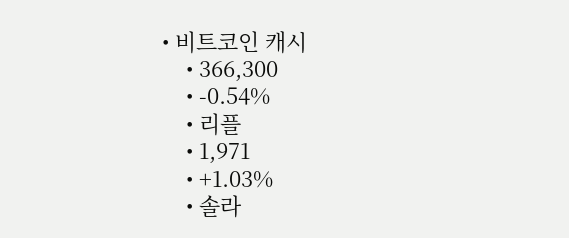• 비트코인 캐시
    • 366,300
    • -0.54%
    • 리플
    • 1,971
    • +1.03%
    • 솔라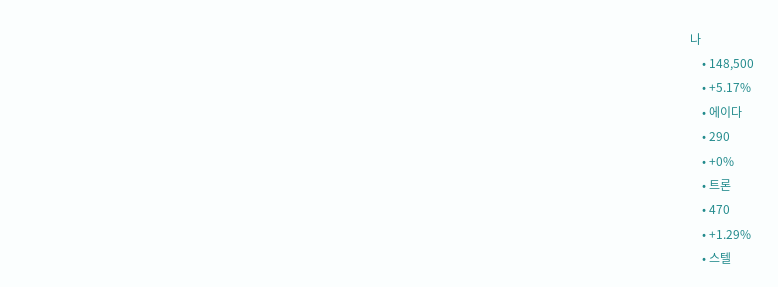나
    • 148,500
    • +5.17%
    • 에이다
    • 290
    • +0%
    • 트론
    • 470
    • +1.29%
    • 스텔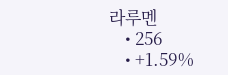라루멘
    • 256
    • +1.59%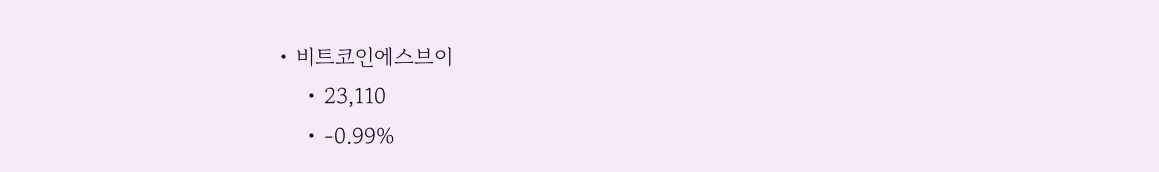• 비트코인에스브이
    • 23,110
    • -0.99%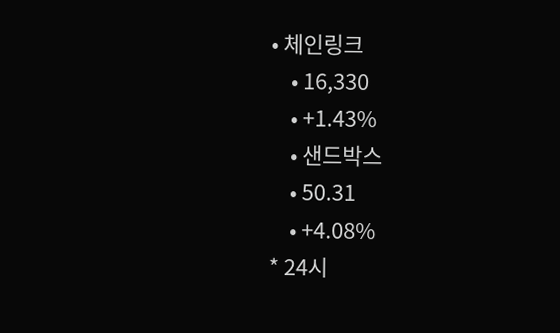• 체인링크
    • 16,330
    • +1.43%
    • 샌드박스
    • 50.31
    • +4.08%
* 24시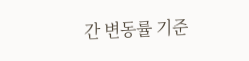간 변동률 기준